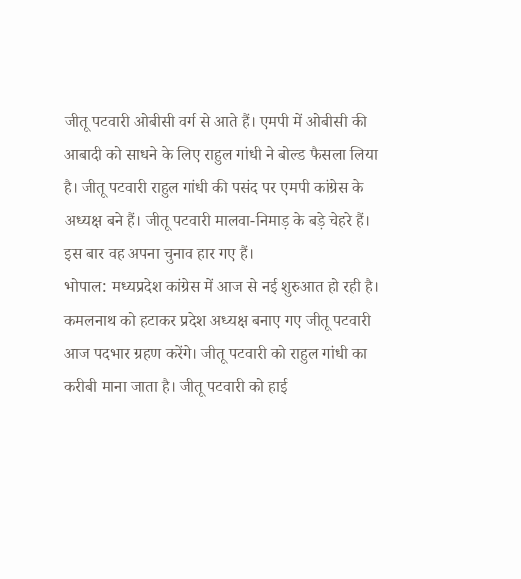जीतू पटवारी ओबीसी वर्ग से आते हैं। एमपी में ओबीसी की आबादी को साधने के लिए राहुल गांधी ने बोल्ड फैसला लिया है। जीतू पटवारी राहुल गांधी की पसंद पर एमपी कांग्रेस के अध्यक्ष बने हैं। जीतू पटवारी मालवा-निमाड़ के बड़े चेहरे हैं। इस बार वह अपना चुनाव हार गए हैं।
भोपाल: मध्यप्रदेश कांग्रेस में आज से नई शुरुआत हो रही है। कमलनाथ को हटाकर प्रदेश अध्यक्ष बनाए गए जीतू पटवारी आज पदभार ग्रहण करेंगे। जीतू पटवारी को राहुल गांधी का करीबी माना जाता है। जीतू पटवारी को हाई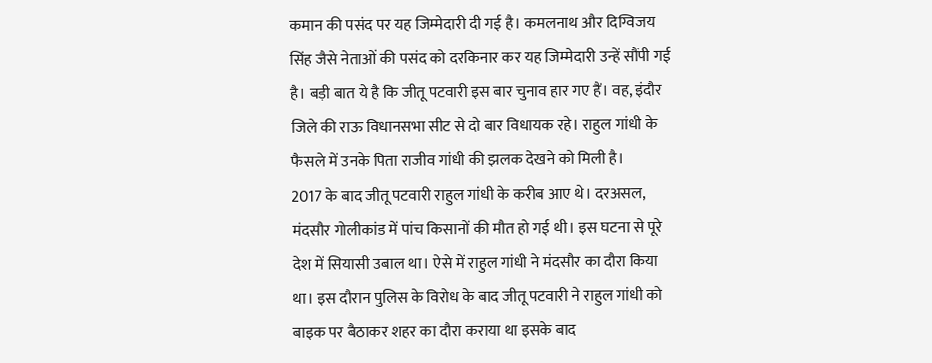कमान की पसंद पर यह जिम्मेदारी दी गई है। कमलनाथ और दिग्विजय सिंह जैसे नेताओं की पसंद को दरकिनार कर यह जिम्मेदारी उन्हें सौंपी गई है। बड़ी बात ये है कि जीतू पटवारी इस बार चुनाव हार गए हैं। वह, इंदौर जिले की राऊ विधानसभा सीट से दो बार विधायक रहे। राहुल गांधी के फैसले में उनके पिता राजीव गांधी की झलक देखने को मिली है।
2017 के बाद जीतू पटवारी राहुल गांधी के करीब आए थे। दरअसल, मंदसौर गोलीकांड में पांच किसानों की मौत हो गई थी। इस घटना से पूरे देश में सियासी उबाल था। ऐसे में राहुल गांधी ने मंदसौर का दौरा किया था। इस दौरान पुलिस के विरोध के बाद जीतू पटवारी ने राहुल गांधी को बाइक पर बैठाकर शहर का दौरा कराया था इसके बाद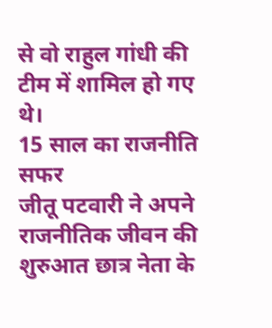से वो राहुल गांधी की टीम में शामिल हो गए थे।
15 साल का राजनीति सफर
जीतू पटवारी ने अपने राजनीतिक जीवन की शुरुआत छात्र नेता के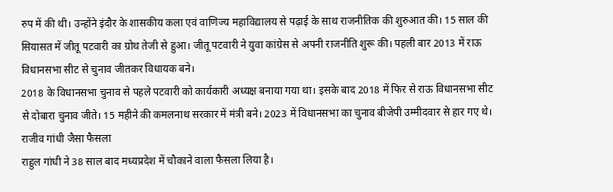रुप में की थी। उन्होंने इंदौर के शासकीय कला एवं वाणिज्य महाविद्यालय से पढ़ाई के साथ राजनीतिक की शुरुआत की। 15 साल की सियासत में जीतू पटवारी का ग्रोथ तेजी से हुआ। जीतू पटवारी ने युवा कांग्रेस से अपनी राजनीति शुरू की। पहली बार 2013 में राऊ विधानसभा सीट से चुनाव जीतकर विधायक बने।
2018 के विधानसभा चुनाव से पहले पटवारी को कार्यकारी अध्यक्ष बनाया गया था। इसके बाद 2018 में फिर से राऊ विधानसभा सीट से दोबारा चुनाव जीते। 15 महीने की कमलनाथ सरकार में मंत्री बने। 2023 में विधानसभा का चुनाव बीजेपी उम्मीदवार से हार गए थे।
राजीव गांधी जैसा फैसला
राहुल गांधी ने 38 साल बाद मध्यप्रदेश में चौकाने वाला फैसला लिया है।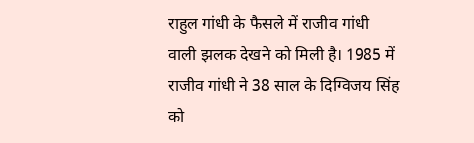राहुल गांधी के फैसले में राजीव गांधी वाली झलक देखने को मिली है। 1985 में राजीव गांधी ने 38 साल के दिग्विजय सिंह को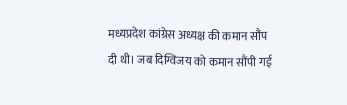मध्यप्रदेश कांग्रेस अध्यक्ष की कमान सौंप दी थी। जब दिग्विजय को कमान सौंपी गई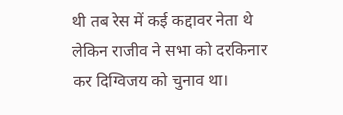थी तब रेस में कई कद्दावर नेता थे लेकिन राजीव ने सभा को दरकिनार कर दिग्विजय को चुनाव था।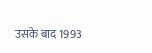उसके बाद 1993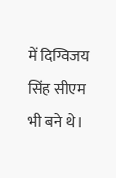में दिग्विजय सिंह सीएम भी बने थे।